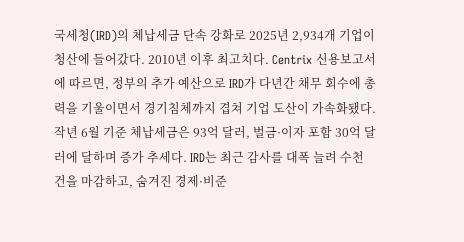국세청(IRD)의 체납세금 단속 강화로 2025년 2,934개 기업이 청산에 들어갔다. 2010년 이후 최고치다. Centrix 신용보고서에 따르면, 정부의 추가 예산으로 IRD가 다년간 채무 회수에 총력을 기울이면서 경기침체까지 겹쳐 기업 도산이 가속화됐다.
작년 6월 기준 체납세금은 93억 달러, 벌금·이자 포함 30억 달러에 달하며 증가 추세다. IRD는 최근 감사를 대폭 늘려 수천 건을 마감하고, 숨겨진 경제·비준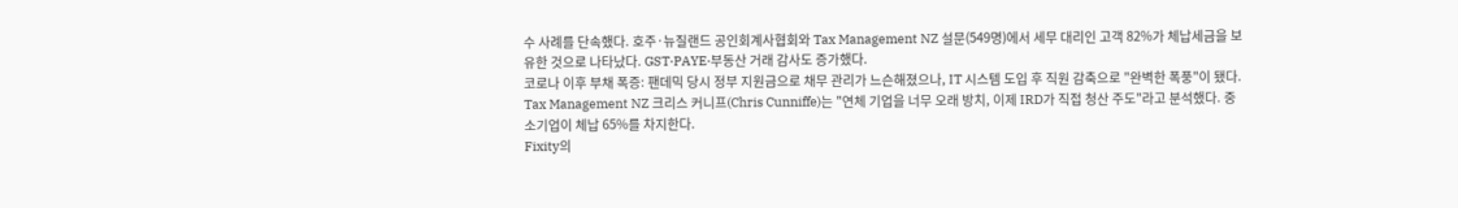수 사례를 단속했다. 호주·뉴질랜드 공인회계사협회와 Tax Management NZ 설문(549명)에서 세무 대리인 고객 82%가 체납세금을 보유한 것으로 나타났다. GST·PAYE·부동산 거래 감사도 증가했다.
코로나 이후 부채 폭증: 팬데믹 당시 정부 지원금으로 채무 관리가 느슨해졌으나, IT 시스템 도입 후 직원 감축으로 "완벽한 폭풍"이 됐다. Tax Management NZ 크리스 커니프(Chris Cunniffe)는 "연체 기업을 너무 오래 방치, 이제 IRD가 직접 청산 주도"라고 분석했다. 중소기업이 체납 65%를 차지한다.
Fixity의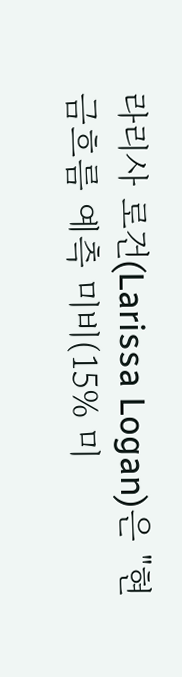라리사 로건(Larissa Logan)은 "현금흐름 예측 미비(15% 미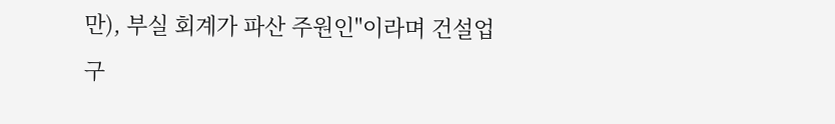만), 부실 회계가 파산 주원인"이라며 건설업 구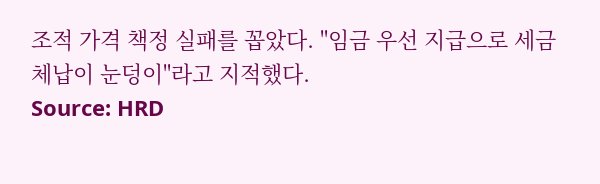조적 가격 책정 실패를 꼽았다. "임금 우선 지급으로 세금 체납이 눈덩이"라고 지적했다.
Source: HRD